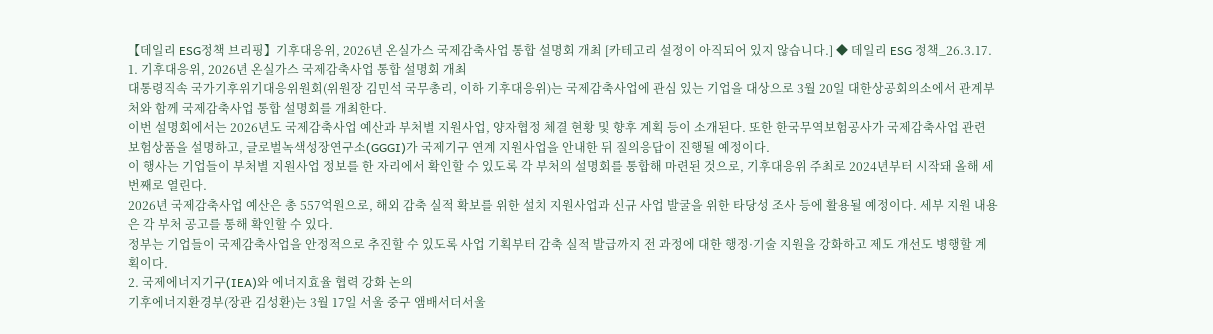【데일리 ESG정책 브리핑】기후대응위, 2026년 온실가스 국제감축사업 통합 설명회 개최 [카테고리 설정이 아직되어 있지 않습니다.] ◆ 데일리 ESG 정책_26.3.17.
1. 기후대응위, 2026년 온실가스 국제감축사업 통합 설명회 개최
대통령직속 국가기후위기대응위원회(위원장 김민석 국무총리, 이하 기후대응위)는 국제감축사업에 관심 있는 기업을 대상으로 3월 20일 대한상공회의소에서 관계부처와 함께 국제감축사업 통합 설명회를 개최한다.
이번 설명회에서는 2026년도 국제감축사업 예산과 부처별 지원사업, 양자협정 체결 현황 및 향후 계획 등이 소개된다. 또한 한국무역보험공사가 국제감축사업 관련 보험상품을 설명하고, 글로벌녹색성장연구소(GGGI)가 국제기구 연계 지원사업을 안내한 뒤 질의응답이 진행될 예정이다.
이 행사는 기업들이 부처별 지원사업 정보를 한 자리에서 확인할 수 있도록 각 부처의 설명회를 통합해 마련된 것으로, 기후대응위 주최로 2024년부터 시작돼 올해 세 번째로 열린다.
2026년 국제감축사업 예산은 총 557억원으로, 해외 감축 실적 확보를 위한 설치 지원사업과 신규 사업 발굴을 위한 타당성 조사 등에 활용될 예정이다. 세부 지원 내용은 각 부처 공고를 통해 확인할 수 있다.
정부는 기업들이 국제감축사업을 안정적으로 추진할 수 있도록 사업 기획부터 감축 실적 발급까지 전 과정에 대한 행정·기술 지원을 강화하고 제도 개선도 병행할 계획이다.
2. 국제에너지기구(IEA)와 에너지효율 협력 강화 논의
기후에너지환경부(장관 김성환)는 3월 17일 서울 중구 앰배서더서울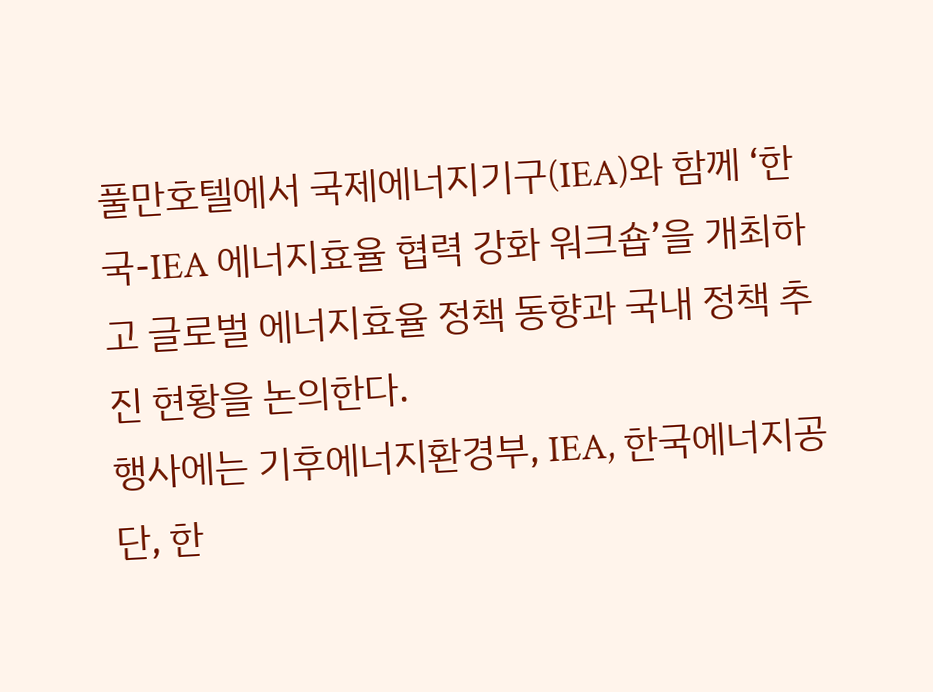풀만호텔에서 국제에너지기구(IEA)와 함께 ‘한국-IEA 에너지효율 협력 강화 워크숍’을 개최하고 글로벌 에너지효율 정책 동향과 국내 정책 추진 현황을 논의한다.
행사에는 기후에너지환경부, IEA, 한국에너지공단, 한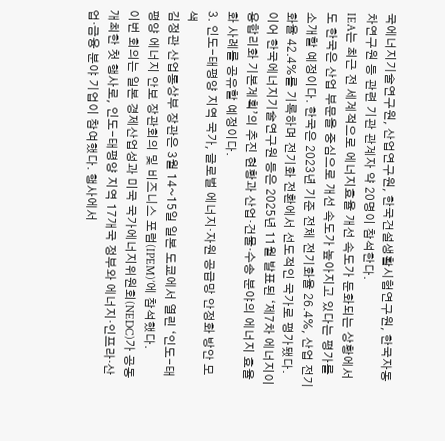국에너지기술연구원, 산업연구원, 한국건설생활시험연구원, 한국자동차연구원 등 관련 기관 관계자 약 20명이 참석한다.
IEA는 최근 전 세계적으로 에너지효율 개선 속도가 둔화되는 상황에서도 한국은 산업 부문을 중심으로 개선 속도가 높아지고 있다는 평가를 소개할 예정이다. 한국은 2023년 기준 전체 전기화율 26.4%, 산업 전기화율 42.4%를 기록하며 전기화 전환에서 선도적인 국가로 평가됐다.
이어 한국에너지기술연구원 등은 2025년 11월 발표된 ‘제7차 에너지이용합리화 기본계획’의 추진 현황과 산업·건물·수송 분야의 에너지 효율화 사례를 공유할 예정이다.
3. 인도-태평양 지역 국가, 글로벌 에너지·자원 공급망 안정화 방안 모색
김정관 산업통상부 장관은 3월 14~15일 일본 도쿄에서 열린 ‘인도-태평양 에너지 안보 장관회의 및 비즈니스 포럼(IPEM)’에 참석했다.
이번 회의는 일본 경제산업성과 미국 국가에너지위원회(NEDC)가 공동 개최한 첫 행사로, 인도-태평양 지역 17개국 정부와 에너지·인프라·산업·금융 분야 기업이 참여했다. 행사에서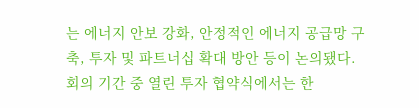는 에너지 안보 강화, 안정적인 에너지 공급망 구축, 투자 및 파트너십 확대 방안 등이 논의됐다.
회의 기간 중 열린 투자 협약식에서는 한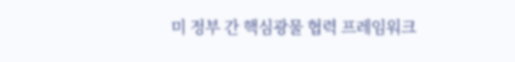미 정부 간 핵심광물 협력 프레임워크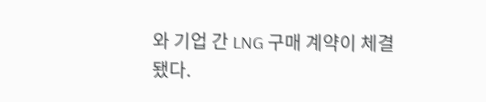와 기업 간 LNG 구매 계약이 체결됐다.